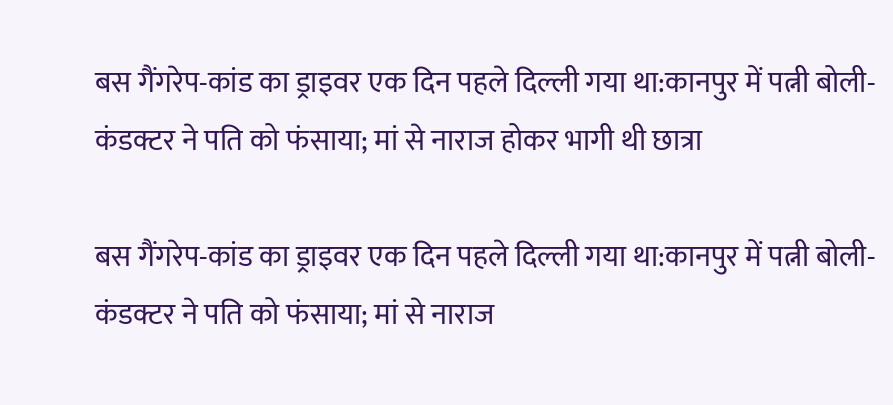बस गैंगरेप-कांड का ड्राइवर एक दिन पहले दिल्ली गया था:कानपुर में पत्नी बोली- कंडक्टर ने पति को फंसाया; मां से नाराज होकर भागी थी छात्रा

बस गैंगरेप-कांड का ड्राइवर एक दिन पहले दिल्ली गया था:कानपुर में पत्नी बोली- कंडक्टर ने पति को फंसाया; मां से नाराज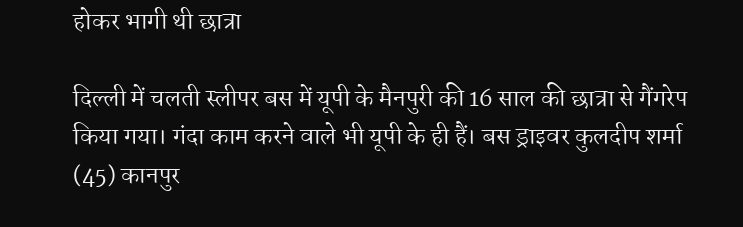होकर भागी थी छात्रा

दिल्ली में चलती स्लीपर बस में यूपी के मैनपुरी की 16 साल की छात्रा से गैंगरेप किया गया। गंदा काम करने वाले भी यूपी के ही हैं। बस ड्राइवर कुलदीप शर्मा (45) कानपुर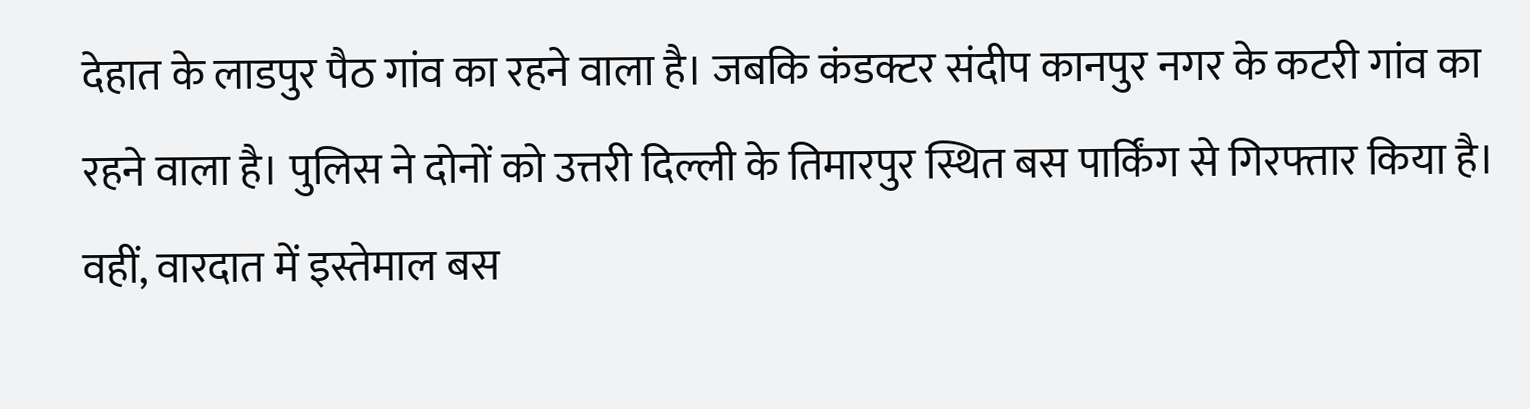देहात के लाडपुर पैठ गांव का रहने वाला है। जबकि कंडक्टर संदीप कानपुर नगर के कटरी गांव का रहने वाला है। पुलिस ने दोनों को उत्तरी दिल्ली के तिमारपुर स्थित बस पार्किंग से गिरफ्तार किया है। वहीं, वारदात में इस्तेमाल बस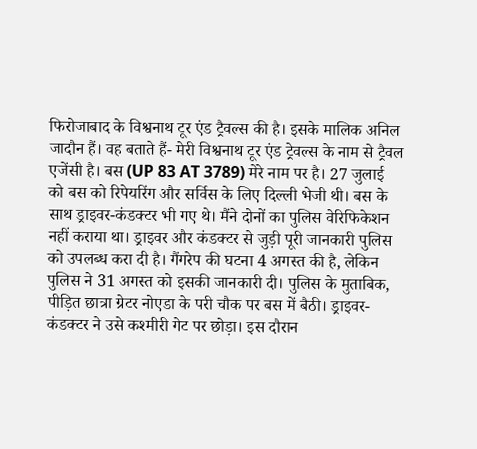फिरोजाबाद के विश्वनाथ टूर एंड ट्रैवल्स की है। इसके मालिक अनिल जादौन हैं। वह बताते हैं- मेरी विश्वनाथ टूर एंड ट्रेवल्स के नाम से ट्रैवल एजेंसी है। बस (UP 83 AT 3789) मेरे नाम पर है। 27 जुलाई को बस को रिपेयरिंग और सर्विस के लिए दिल्ली भेजी थी। बस के साथ ड्राइवर-कंडक्टर भी गए थे। मैंने दोनों का पुलिस वेरिफिकेशन नहीं कराया था। ड्राइवर और कंडक्टर से जुड़ी पूरी जानकारी पुलिस को उपलब्ध करा दी है। गैंगरेप की घटना 4 अगस्त की है, लेकिन पुलिस ने 31 अगस्त को इसकी जानकारी दी। पुलिस के मुताबिक, पीड़ित छात्रा ग्रेटर नोएडा के परी चौक पर बस में बैठी। ड्राइवर-कंडक्टर ने उसे कश्मीरी गेट पर छोड़ा। इस दौरान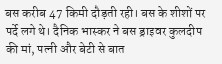बस करीब 47 किमी दौड़ती रही। बस के शीशों पर पर्दे लगे थे। दैनिक भास्कर ने बस ड्राइवर कुलदीप की मां, पत्नी और बेटी से बात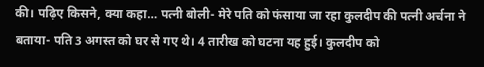की। पढ़िए किसने, क्या कहा… पत्नी बोली- मेरे पति को फंसाया जा रहा कुलदीप की पत्नी अर्चना ने बताया- पति 3 अगस्त को घर से गए थे। 4 तारीख को घटना यह हुई। कुलदीप को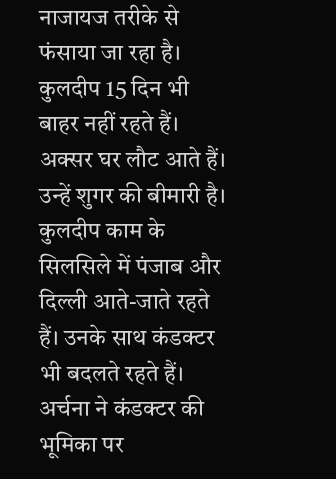नाजायज तरीके से फंसाया जा रहा है। कुलदीप 15 दिन भी बाहर नहीं रहते हैं। अक्सर घर लौट आते हैं। उन्हें शुगर की बीमारी है। कुलदीप काम के सिलसिले में पंजाब और दिल्ली आते-जाते रहते हैं। उनके साथ कंडक्टर भी बदलते रहते हैं। अर्चना ने कंडक्टर की भूमिका पर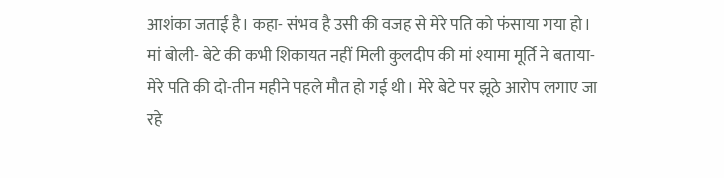आशंका जताई है। कहा- संभव है उसी की वजह से मेरे पति को फंसाया गया हो। मां बोली- बेटे की कभी शिकायत नहीं मिली कुलदीप की मां श्यामा मूर्ति ने बताया- मेरे पति की दो-तीन महीने पहले मौत हो गई थी। मेरे बेटे पर झूठे आरोप लगाए जा रहे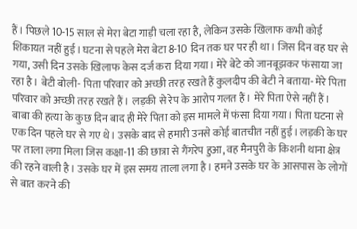हैं। पिछले 10-15 साल से मेरा बेटा गाड़ी चला रहा है, लेकिन उसके खिलाफ कभी कोई शिकायत नहीं हुई। घटना से पहले मेरा बेटा 8-10 दिन तक घर पर ही था। जिस दिन वह घर से गया, उसी दिन उसके खिलाफ केस दर्ज करा दिया गया। मेरे बेटे को जानबूझकर फंसाया जा रहा है। बेटी बोली- पिता परिवार को अच्छी तरह रखते हैं कुलदीप की बेटी ने बताया- मेरे पिता परिवार को अच्छी तरह रखते हैं। लड़की से रेप के आरोप गलत हैं। मेरे पिता ऐसे नहीं हैं। बाबा की हत्या के कुछ दिन बाद ही मेरे पिता को इस मामले में फंसा दिया गया। पिता घटना से एक दिन पहले घर से गए थे। उसके बाद से हमारी उनसे कोई बातचीत नहीं हुई। लड़की के घर पर ताला लगा मिला जिस कक्षा-11 की छात्रा से गैंगरेप हुआ, वह मैनपुरी के किशनी थाना क्षेत्र की रहने वाली है। उसके घर में इस समय ताला लगा है। हमने उसके घर के आसपास के लोगों से बात करने की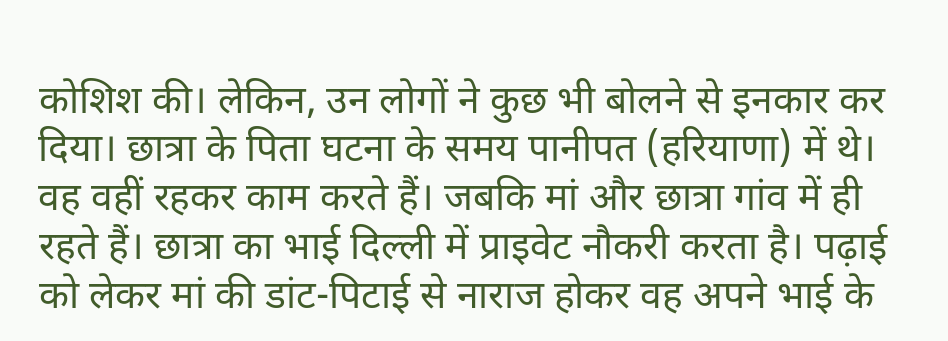कोशिश की। लेकिन, उन लोगों ने कुछ भी बोलने से इनकार कर दिया। छात्रा के पिता घटना के समय पानीपत (हरियाणा) में थे। वह वहीं रहकर काम करते हैं। जबकि मां और छात्रा गांव में ही रहते हैं। छात्रा का भाई दिल्ली में प्राइवेट नौकरी करता है। पढ़ाई को लेकर मां की डांट-पिटाई से नाराज होकर वह अपने भाई के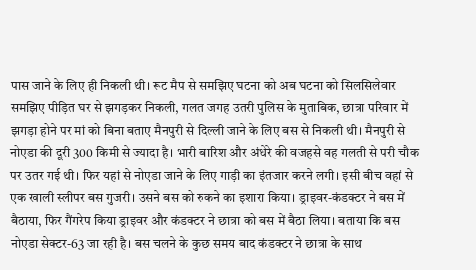पास जाने के लिए ही निकली थी। रूट मैप से समझिए घटना को अब घटना को सिलसिलेवार समझिए पीड़ित घर से झगड़कर निकली, गलत जगह उतरी पुलिस के मुताबिक, छात्रा परिवार में झगड़ा होने पर मां को बिना बताए मैनपुरी से दिल्ली जाने के लिए बस से निकली थी। मैनपुरी से नोएडा की दूरी 300 किमी से ज्यादा है। भारी बारिश और अंधेरे की वजहसे वह गलती से परी चौक पर उतर गई थी। फिर यहां से नोएडा जाने के लिए गाड़ी का इंतजार करने लगी। इसी बीच वहां से एक खाली स्लीपर बस गुजरी। उसने बस को रुकने का इशारा किया। ड्राइवर-कंडक्टर ने बस में बैठाया, फिर गैंगरेप किया ड्राइवर और कंडक्टर ने छात्रा को बस में बैठा लिया। बताया कि बस नोएडा सेक्टर-63 जा रही है। बस चलने के कुछ समय बाद कंडक्टर ने छात्रा के साथ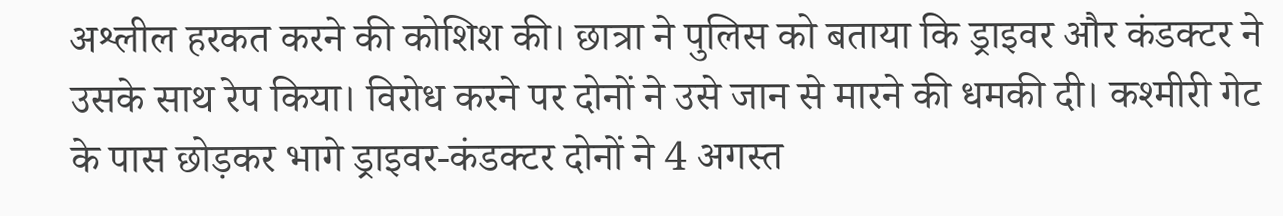अश्लील हरकत करने की कोशिश की। छात्रा ने पुलिस को बताया कि ड्राइवर और कंडक्टर ने उसके साथ रेप किया। विरोध करने पर दोनों ने उसे जान से मारने की धमकी दी। कश्मीरी गेट के पास छोड़कर भागे ड्राइवर-कंडक्टर दोनों ने 4 अगस्त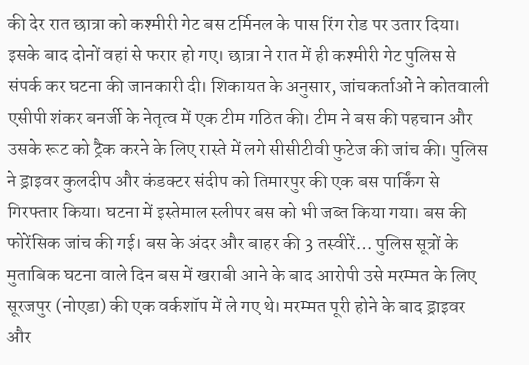की देर रात छात्रा को कश्मीरी गेट बस टर्मिनल के पास रिंग रोड पर उतार दिया। इसके बाद दोनों वहां से फरार हो गए। छात्रा ने रात में ही कश्मीरी गेट पुलिस से संपर्क कर घटना की जानकारी दी। शिकायत के अनुसार, जांचकर्ताओं ने कोतवाली एसीपी शंकर बनर्जी के नेतृत्व में एक टीम गठित की। टीम ने बस की पहचान और उसके रूट को ट्रैक करने के लिए रास्ते में लगे सीसीटीवी फुटेज की जांच की। पुलिस ने ड्राइवर कुलदीप और कंडक्टर संदीप को तिमारपुर की एक बस पार्किंग से गिरफ्तार किया। घटना में इस्तेमाल स्लीपर बस को भी जब्त किया गया। बस की फोरेंसिक जांच की गई। बस के अंदर और बाहर की 3 तस्वीरें… पुलिस सूत्रों के मुताबिक घटना वाले दिन बस में खराबी आने के बाद आरोपी उसे मरम्मत के लिए सूरजपुर (नोएडा) की एक वर्कशॉप में ले गए थे। मरम्मत पूरी होने के बाद ड्राइवर और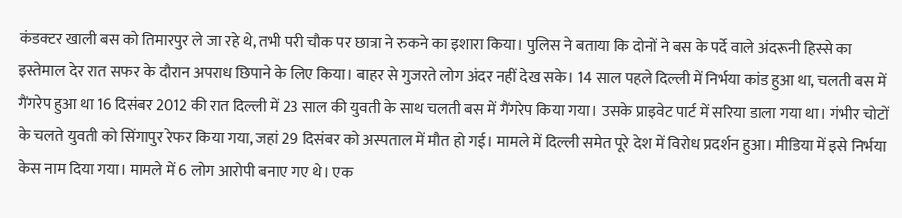कंडक्टर खाली बस को तिमारपुर ले जा रहे थे, तभी परी चौक पर छात्रा ने रुकने का इशारा किया। पुलिस ने बताया कि दोनों ने बस के पर्दे वाले अंदरूनी हिस्से का इस्तेमाल देर रात सफर के दौरान अपराध छिपाने के लिए किया। बाहर से गुजरते लोग अंदर नहीं देख सके। 14 साल पहले दिल्ली में निर्भया कांड हुआ था, चलती बस में गैंगरेप हुआ था 16 दिसंबर 2012 की रात दिल्ली में 23 साल की युवती के साथ चलती बस में गैंगरेप किया गया। उसके प्राइवेट पार्ट में सरिया डाला गया था। गंभीर चोटों के चलते युवती को सिंगापुर रेफर किया गया, जहां 29 दिसंबर को अस्पताल में मौत हो गई। मामले में दिल्ली समेत पूरे देश में विरोध प्रदर्शन हुआ। मीडिया में इसे निर्भया केस नाम दिया गया। मामले में 6 लोग आरोपी बनाए गए थे। एक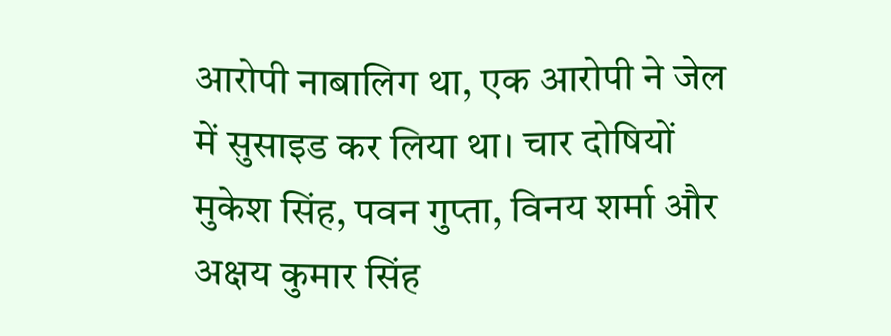आरोपी नाबालिग था, एक आरोपी ने जेल में सुसाइड कर लिया था। चार दोषियों मुकेश सिंह, पवन गुप्ता, विनय शर्मा और अक्षय कुमार सिंह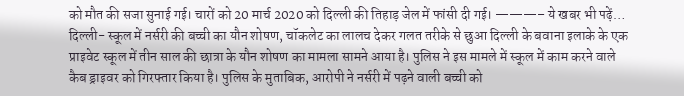को मौत की सजा सुनाई गई। चारों को 20 मार्च 2020 को दिल्ली की तिहाड़ जेल में फांसी दी गई। ———– ये खबर भी पढ़ें… दिल्ली- स्कूल में नर्सरी की बच्ची का यौन शोषण, चॉकलेट का लालच देकर गलत तरीके से छुआ दिल्ली के बवाना इलाके के एक प्राइवेट स्कूल में तीन साल की छात्रा के यौन शोषण का मामला सामने आया है। पुलिस ने इस मामले में स्कूल में काम करने वाले कैब ड्राइवर को गिरफ्तार किया है। पुलिस के मुताबिक, आरोपी ने नर्सरी में पढ़ने वाली बच्ची को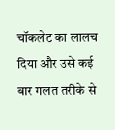चॉकलेट का लालच दिया और उसे कई बार गलत तरीके से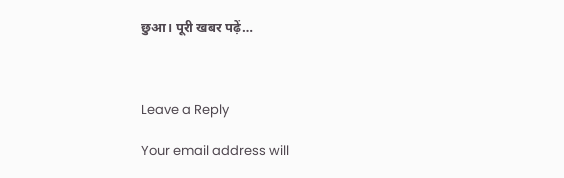छुआ। पूरी खबर पढ़ें…



Leave a Reply

Your email address will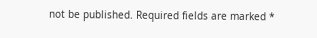not be published. Required fields are marked *